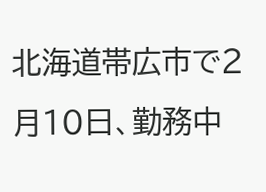北海道帯広市で2月10日、勤務中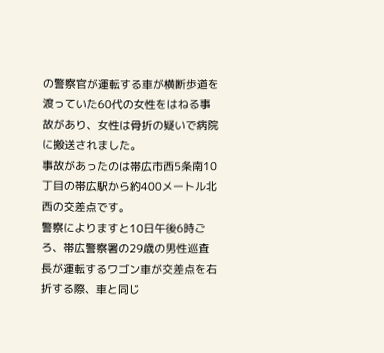の警察官が運転する車が横断歩道を渡っていた60代の女性をはねる事故があり、女性は骨折の疑いで病院に搬送されました。
事故があったのは帯広市西5条南10丁目の帯広駅から約400メートル北西の交差点です。
警察によりますと10日午後6時ごろ、帯広警察署の29歳の男性巡査長が運転するワゴン車が交差点を右折する際、車と同じ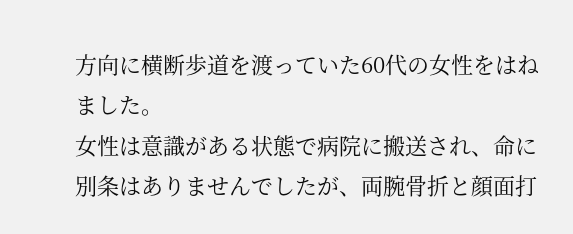方向に横断歩道を渡っていた60代の女性をはねました。
女性は意識がある状態で病院に搬送され、命に別条はありませんでしたが、両腕骨折と顔面打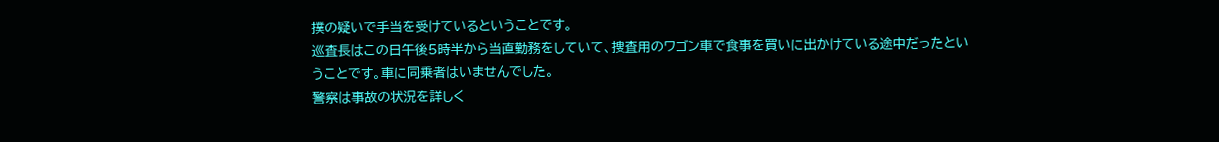撲の疑いで手当を受けているということです。
巡査長はこの日午後5時半から当直勤務をしていて、捜査用のワゴン車で食事を買いに出かけている途中だったということです。車に同乗者はいませんでした。
警察は事故の状況を詳しく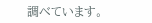調べています。